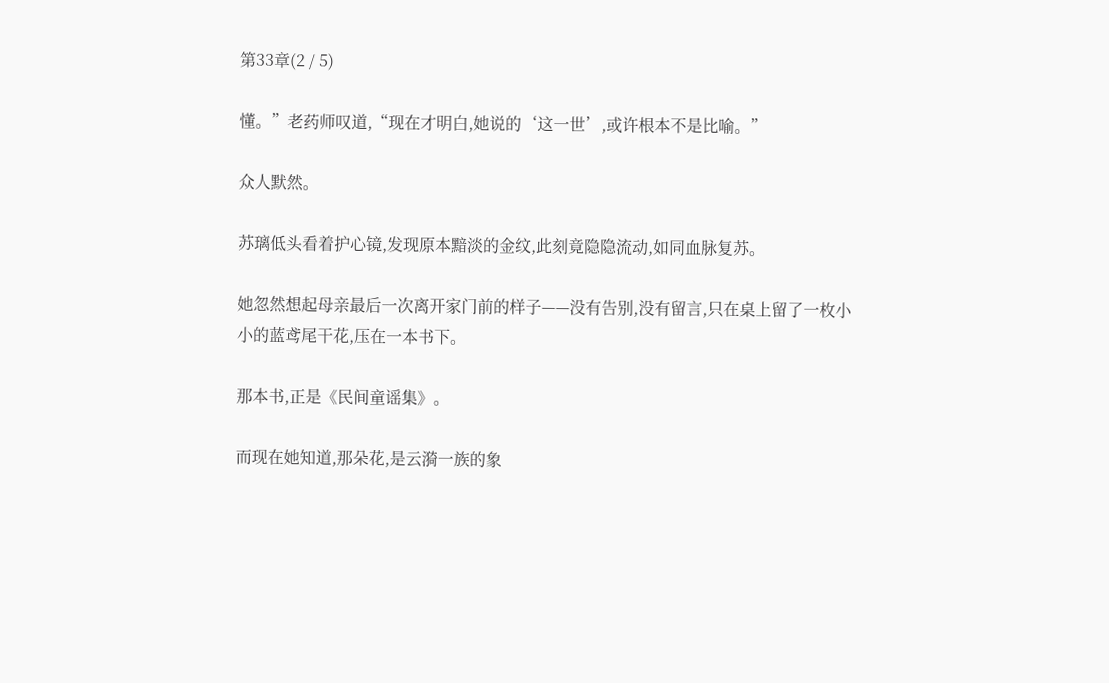第33章(2 / 5)

懂。”老药师叹道,“现在才明白,她说的‘这一世’,或许根本不是比喻。”

众人默然。

苏璃低头看着护心镜,发现原本黯淡的金纹,此刻竟隐隐流动,如同血脉复苏。

她忽然想起母亲最后一次离开家门前的样子——没有告别,没有留言,只在桌上留了一枚小小的蓝鸢尾干花,压在一本书下。

那本书,正是《民间童谣集》。

而现在她知道,那朵花,是云漪一族的象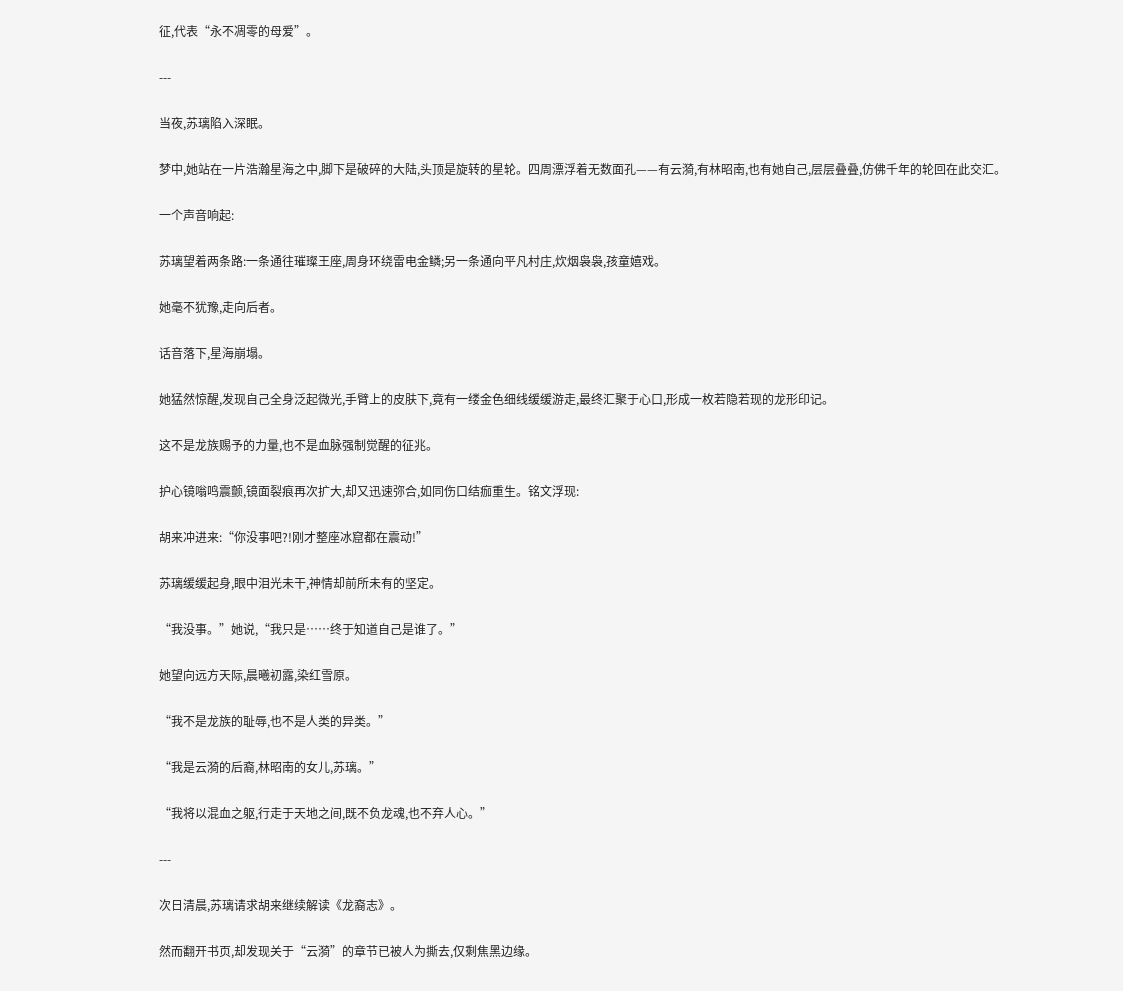征,代表“永不凋零的母爱”。

---

当夜,苏璃陷入深眠。

梦中,她站在一片浩瀚星海之中,脚下是破碎的大陆,头顶是旋转的星轮。四周漂浮着无数面孔——有云漪,有林昭南,也有她自己,层层叠叠,仿佛千年的轮回在此交汇。

一个声音响起:

苏璃望着两条路:一条通往璀璨王座,周身环绕雷电金鳞;另一条通向平凡村庄,炊烟袅袅,孩童嬉戏。

她毫不犹豫,走向后者。

话音落下,星海崩塌。

她猛然惊醒,发现自己全身泛起微光,手臂上的皮肤下,竟有一缕金色细线缓缓游走,最终汇聚于心口,形成一枚若隐若现的龙形印记。

这不是龙族赐予的力量,也不是血脉强制觉醒的征兆。

护心镜嗡鸣震颤,镜面裂痕再次扩大,却又迅速弥合,如同伤口结痂重生。铭文浮现:

胡来冲进来:“你没事吧?!刚才整座冰窟都在震动!”

苏璃缓缓起身,眼中泪光未干,神情却前所未有的坚定。

“我没事。”她说,“我只是……终于知道自己是谁了。”

她望向远方天际,晨曦初露,染红雪原。

“我不是龙族的耻辱,也不是人类的异类。”

“我是云漪的后裔,林昭南的女儿,苏璃。”

“我将以混血之躯,行走于天地之间,既不负龙魂,也不弃人心。”

---

次日清晨,苏璃请求胡来继续解读《龙裔志》。

然而翻开书页,却发现关于“云漪”的章节已被人为撕去,仅剩焦黑边缘。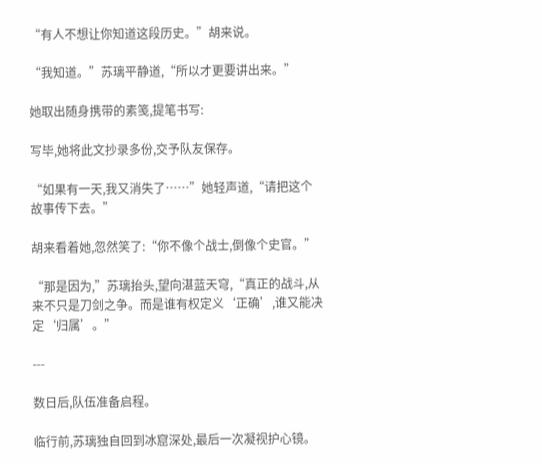“有人不想让你知道这段历史。”胡来说。

“我知道。”苏璃平静道,“所以才更要讲出来。”

她取出随身携带的素笺,提笔书写:

写毕,她将此文抄录多份,交予队友保存。

“如果有一天,我又消失了……”她轻声道,“请把这个故事传下去。”

胡来看着她,忽然笑了:“你不像个战士,倒像个史官。”

“那是因为,”苏璃抬头,望向湛蓝天穹,“真正的战斗,从来不只是刀剑之争。而是谁有权定义‘正确’,谁又能决定‘归属’。”

---

数日后,队伍准备启程。

临行前,苏璃独自回到冰窟深处,最后一次凝视护心镜。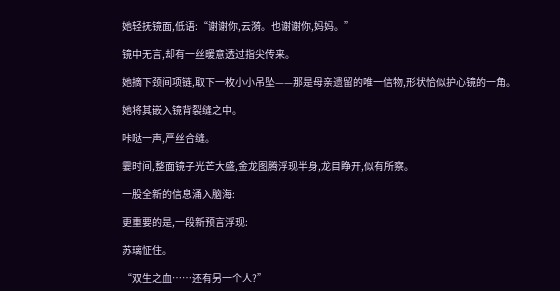她轻抚镜面,低语:“谢谢你,云漪。也谢谢你,妈妈。”

镜中无言,却有一丝暖意透过指尖传来。

她摘下颈间项链,取下一枚小小吊坠——那是母亲遗留的唯一信物,形状恰似护心镜的一角。

她将其嵌入镜背裂缝之中。

咔哒一声,严丝合缝。

霎时间,整面镜子光芒大盛,金龙图腾浮现半身,龙目睁开,似有所察。

一股全新的信息涌入脑海:

更重要的是,一段新预言浮现:

苏璃怔住。

“双生之血……还有另一个人?”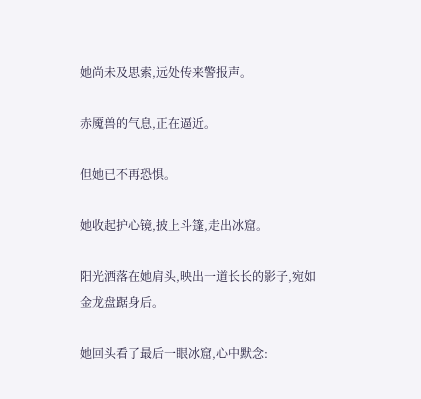她尚未及思索,远处传来警报声。

赤魇兽的气息,正在逼近。

但她已不再恐惧。

她收起护心镜,披上斗篷,走出冰窟。

阳光洒落在她肩头,映出一道长长的影子,宛如金龙盘踞身后。

她回头看了最后一眼冰窟,心中默念: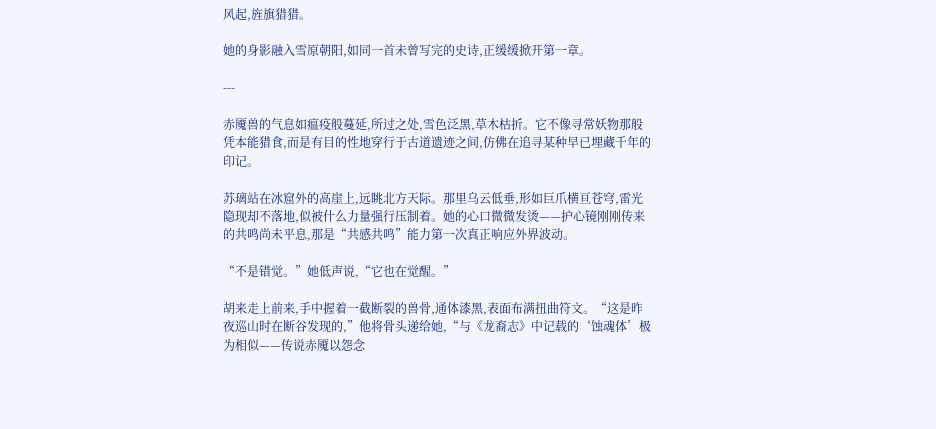风起,旌旗猎猎。

她的身影融入雪原朝阳,如同一首未曾写完的史诗,正缓缓掀开第一章。

---

赤魇兽的气息如瘟疫般蔓延,所过之处,雪色泛黑,草木枯折。它不像寻常妖物那般凭本能猎食,而是有目的性地穿行于古道遗迹之间,仿佛在追寻某种早已埋藏千年的印记。

苏璃站在冰窟外的高崖上,远眺北方天际。那里乌云低垂,形如巨爪横亘苍穹,雷光隐现却不落地,似被什么力量强行压制着。她的心口微微发烫——护心镜刚刚传来的共鸣尚未平息,那是“共感共鸣”能力第一次真正响应外界波动。

“不是错觉。”她低声说,“它也在觉醒。”

胡来走上前来,手中握着一截断裂的兽骨,通体漆黑,表面布满扭曲符文。“这是昨夜巡山时在断谷发现的,”他将骨头递给她,“与《龙裔志》中记载的‘蚀魂体’极为相似——传说赤魇以怨念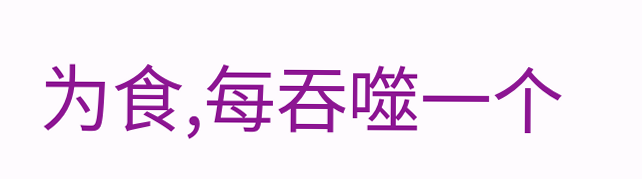为食,每吞噬一个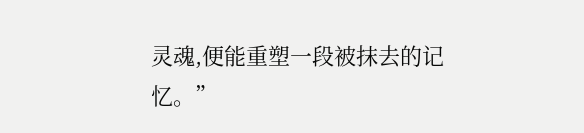灵魂,便能重塑一段被抹去的记忆。”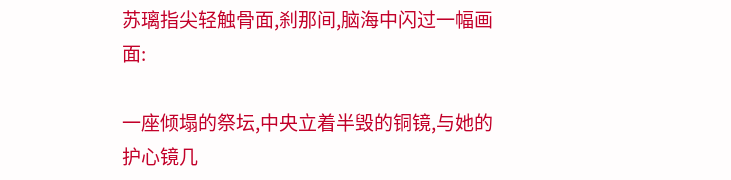苏璃指尖轻触骨面,刹那间,脑海中闪过一幅画面:

一座倾塌的祭坛,中央立着半毁的铜镜,与她的护心镜几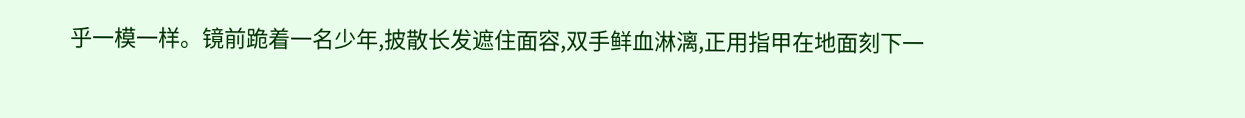乎一模一样。镜前跪着一名少年,披散长发遮住面容,双手鲜血淋漓,正用指甲在地面刻下一